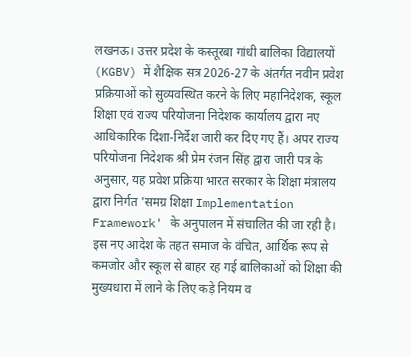लखनऊ। उत्तर प्रदेश के कस्तूरबा गांधी बालिका विद्यालयों (KGBV) में शैक्षिक सत्र 2026-27 के अंतर्गत नवीन प्रवेश प्रक्रियाओं को सुव्यवस्थित करने के लिए महानिदेशक, स्कूल शिक्षा एवं राज्य परियोजना निदेशक कार्यालय द्वारा नए आधिकारिक दिशा-निर्देश जारी कर दिए गए हैं। अपर राज्य परियोजना निदेशक श्री प्रेम रंजन सिंह द्वारा जारी पत्र के अनुसार, यह प्रवेश प्रक्रिया भारत सरकार के शिक्षा मंत्रालय द्वारा निर्गत 'समग्र शिक्षा Implementation Framework' के अनुपालन में संचालित की जा रही है।
इस नए आदेश के तहत समाज के वंचित, आर्थिक रूप से कमजोर और स्कूल से बाहर रह गई बालिकाओं को शिक्षा की मुख्यधारा में लाने के लिए कड़े नियम व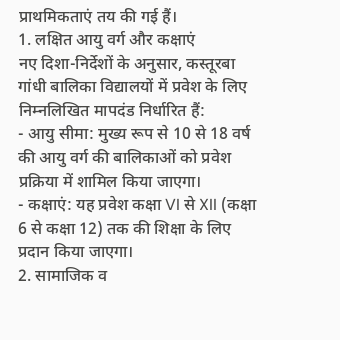प्राथमिकताएं तय की गई हैं।
1. लक्षित आयु वर्ग और कक्षाएं
नए दिशा-निर्देशों के अनुसार, कस्तूरबा गांधी बालिका विद्यालयों में प्रवेश के लिए निम्नलिखित मापदंड निर्धारित हैं:
- आयु सीमा: मुख्य रूप से 10 से 18 वर्ष की आयु वर्ग की बालिकाओं को प्रवेश प्रक्रिया में शामिल किया जाएगा।
- कक्षाएं: यह प्रवेश कक्षा VI से XII (कक्षा 6 से कक्षा 12) तक की शिक्षा के लिए प्रदान किया जाएगा।
2. सामाजिक व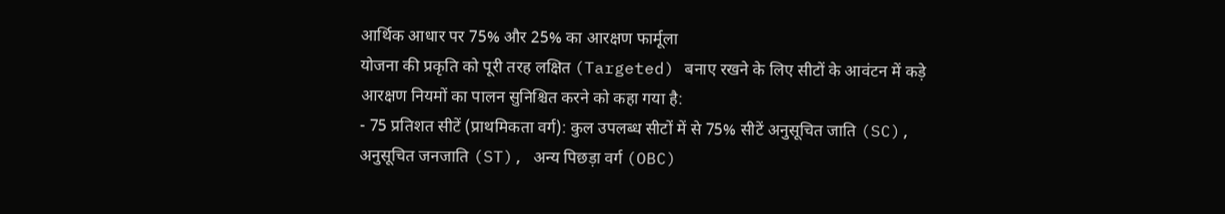आर्थिक आधार पर 75% और 25% का आरक्षण फार्मूला
योजना की प्रकृति को पूरी तरह लक्षित (Targeted) बनाए रखने के लिए सीटों के आवंटन में कड़े आरक्षण नियमों का पालन सुनिश्चित करने को कहा गया है:
- 75 प्रतिशत सीटें (प्राथमिकता वर्ग): कुल उपलब्ध सीटों में से 75% सीटें अनुसूचित जाति (SC), अनुसूचित जनजाति (ST), अन्य पिछड़ा वर्ग (OBC)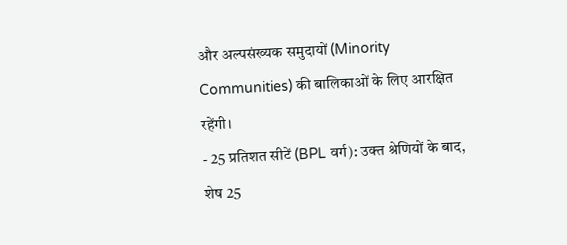और अल्पसंख्यक समुदायों (Minority Communities) की बालिकाओं के लिए आरक्षित रहेंगी।
- 25 प्रतिशत सीटें (BPL वर्ग): उक्त श्रेणियों के बाद, शेष 25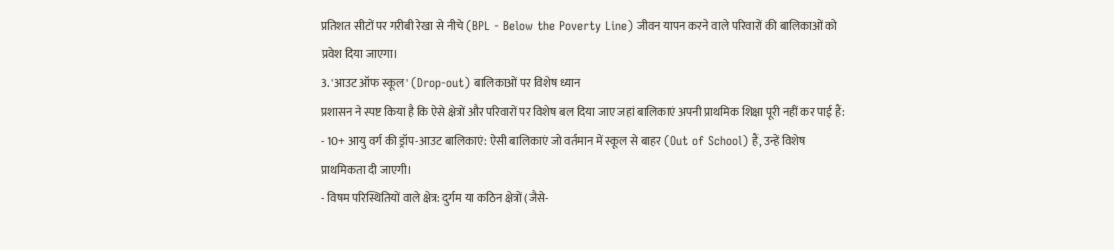प्रतिशत सीटों पर गरीबी रेखा से नीचे (BPL - Below the Poverty Line) जीवन यापन करने वाले परिवारों की बालिकाओं को प्रवेश दिया जाएगा।
3. 'आउट ऑफ स्कूल' (Drop-out) बालिकाओं पर विशेष ध्यान
प्रशासन ने स्पष्ट किया है कि ऐसे क्षेत्रों और परिवारों पर विशेष बल दिया जाए जहां बालिकाएं अपनी प्राथमिक शिक्षा पूरी नहीं कर पाई हैं:
- 10+ आयु वर्ग की ड्रॉप-आउट बालिकाएं: ऐसी बालिकाएं जो वर्तमान में स्कूल से बाहर (Out of School) हैं, उन्हें विशेष प्राथमिकता दी जाएगी।
- विषम परिस्थितियों वाले क्षेत्र: दुर्गम या कठिन क्षेत्रों (जैसे-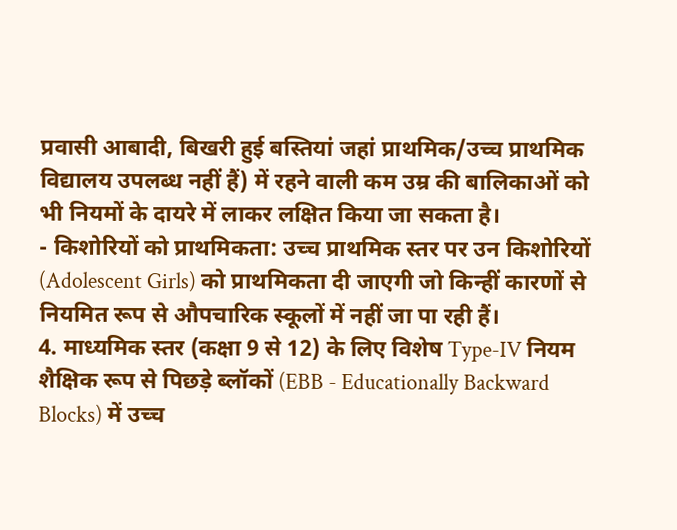प्रवासी आबादी, बिखरी हुई बस्तियां जहां प्राथमिक/उच्च प्राथमिक विद्यालय उपलब्ध नहीं हैं) में रहने वाली कम उम्र की बालिकाओं को भी नियमों के दायरे में लाकर लक्षित किया जा सकता है।
- किशोरियों को प्राथमिकता: उच्च प्राथमिक स्तर पर उन किशोरियों (Adolescent Girls) को प्राथमिकता दी जाएगी जो किन्हीं कारणों से नियमित रूप से औपचारिक स्कूलों में नहीं जा पा रही हैं।
4. माध्यमिक स्तर (कक्षा 9 से 12) के लिए विशेष Type-IV नियम
शैक्षिक रूप से पिछड़े ब्लॉकों (EBB - Educationally Backward Blocks) में उच्च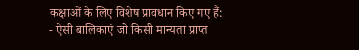कक्षाओं के लिए विशेष प्रावधान किए गए हैं:
- ऐसी बालिकाएं जो किसी मान्यता प्राप्त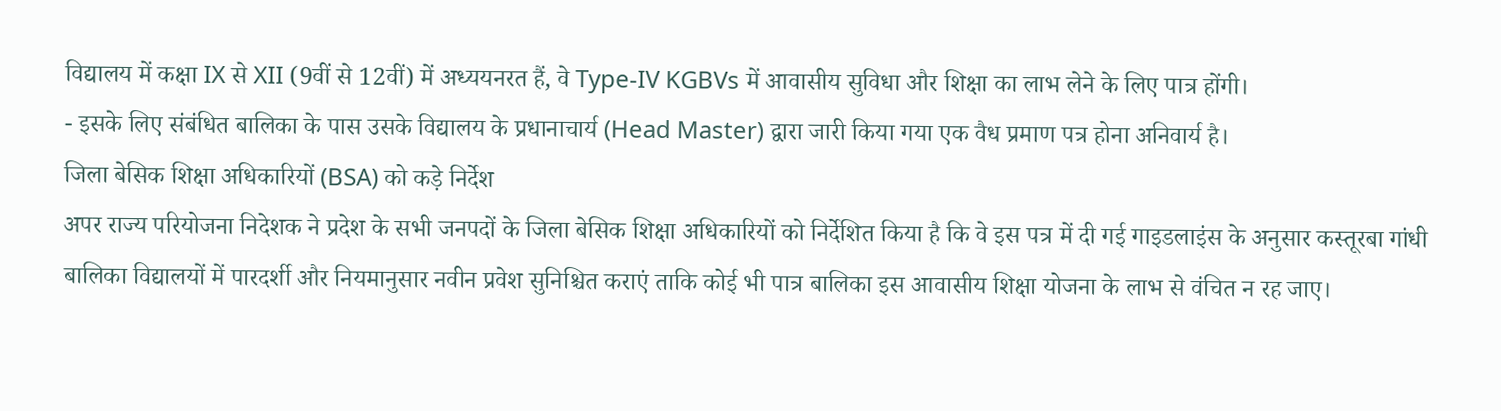विद्यालय में कक्षा IX से XII (9वीं से 12वीं) में अध्ययनरत हैं, वे Type-IV KGBVs में आवासीय सुविधा और शिक्षा का लाभ लेने के लिए पात्र होंगी।
- इसके लिए संबंधित बालिका के पास उसके विद्यालय के प्रधानाचार्य (Head Master) द्वारा जारी किया गया एक वैध प्रमाण पत्र होना अनिवार्य है।
जिला बेसिक शिक्षा अधिकारियों (BSA) को कड़े निर्देश
अपर राज्य परियोजना निदेशक ने प्रदेश के सभी जनपदों के जिला बेसिक शिक्षा अधिकारियों को निर्देशित किया है कि वे इस पत्र में दी गई गाइडलाइंस के अनुसार कस्तूरबा गांधी बालिका विद्यालयों में पारदर्शी और नियमानुसार नवीन प्रवेश सुनिश्चित कराएं ताकि कोई भी पात्र बालिका इस आवासीय शिक्षा योजना के लाभ से वंचित न रह जाए।